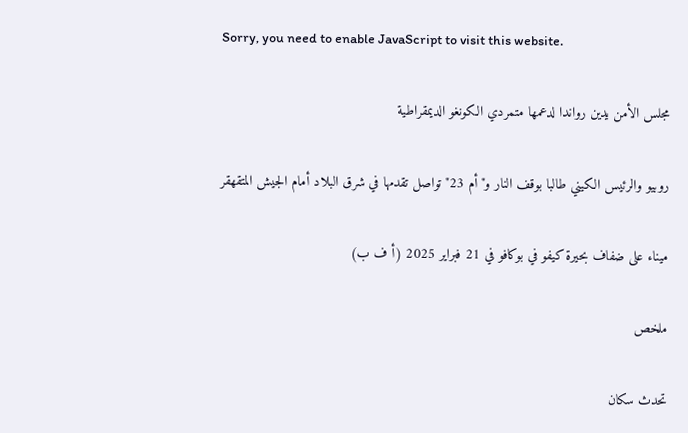Sorry, you need to enable JavaScript to visit this website.

مجلس الأمن يدين رواندا لدعمها متمردي الكونغو الديمقراطية

روبيو والرئيس الكيني طالبا بوقف النار و"أم 23" تواصل تقدمها في شرق البلاد أمام الجيش المتقهقر

ميناء على ضفاف بحيرة كيفو في بوكافو في 21 فبراير 2025 (أ ف ب)

ملخص

تحدث سكان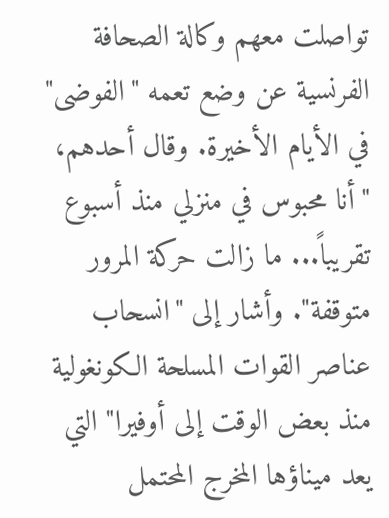تواصلت معهم وكالة الصحافة الفرنسية عن وضع تعمه "الفوضى" في الأيام الأخيرة. وقال أحدهم، "أنا محبوس في منزلي منذ أسبوع تقريباً... ما زالت حركة المرور متوقفة". وأشار إلى "انسحاب عناصر القوات المسلحة الكونغولية منذ بعض الوقت إلى أوفيرا" التي يعد ميناؤها المخرج المحتمل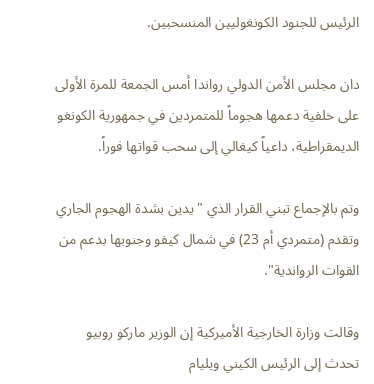الرئيس للجنود الكونغوليين المنسحبين.

دان مجلس الأمن الدولي رواندا أمس الجمعة للمرة الأولى على خلفية دعمها هجوماً للمتمردين في جمهورية الكونغو الديمقراطية، داعياً كيغالي إلى سحب قواتها فوراً.

وتم بالإجماع تبني القرار الذي "يدين بشدة الهجوم الجاري وتقدم (متمردي أم 23) في شمال كيفو وجنوبها بدعم من القوات الرواندية".

وقالت وزارة الخارجية الأميركية إن الوزير ماركو روبيو تحدث إلى الرئيس الكيني ويليام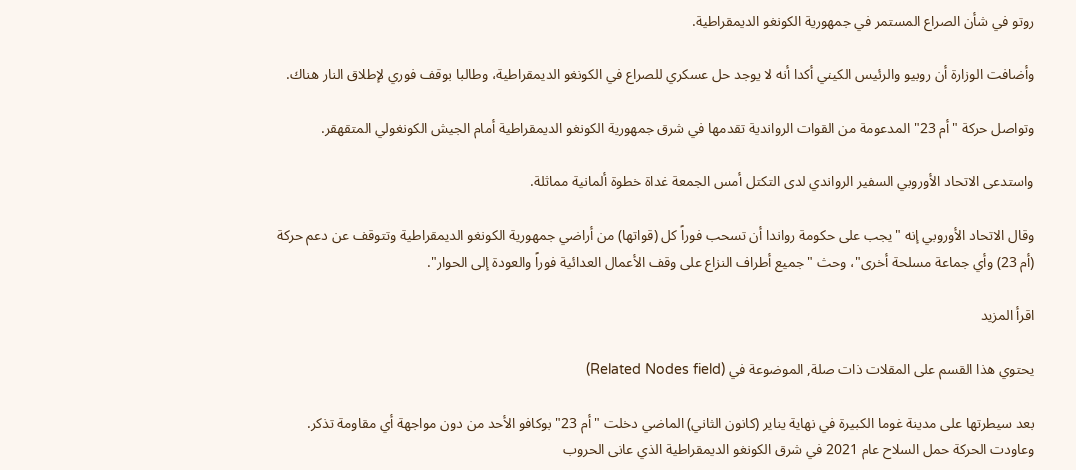روتو في شأن الصراع المستمر في جمهورية الكونغو الديمقراطية.

وأضافت الوزارة أن روبيو والرئيس الكيني أكدا أنه لا يوجد حل عسكري للصراع في الكونغو الديمقراطية، وطالبا بوقف فوري لإطلاق النار هناك.

وتواصل حركة "أم 23" المدعومة من القوات الرواندية تقدمها في شرق جمهورية الكونغو الديمقراطية أمام الجيش الكونغولي المتقهقر.

واستدعى الاتحاد الأوروبي السفير الرواندي لدى التكتل أمس الجمعة غداة خطوة ألمانية مماثلة.

وقال الاتحاد الأوروبي إنه "يجب على حكومة رواندا أن تسحب فوراً كل (قواتها) من أراضي جمهورية الكونغو الديمقراطية وتتوقف عن دعم حركة (أم 23) وأي جماعة مسلحة أخرى"، وحث "جميع أطراف النزاع على وقف الأعمال العدائية فوراً والعودة إلى الحوار".

اقرأ المزيد

يحتوي هذا القسم على المقلات ذات صلة, الموضوعة في (Related Nodes field)

بعد سيطرتها على مدينة غوما الكبيرة في نهاية يناير (كانون الثاني) الماضي دخلت "أم 23" بوكافو الأحد من دون مواجهة أي مقاومة تذكر. وعاودت الحركة حمل السلاح عام 2021 في شرق الكونغو الديمقراطية الذي عانى الحروب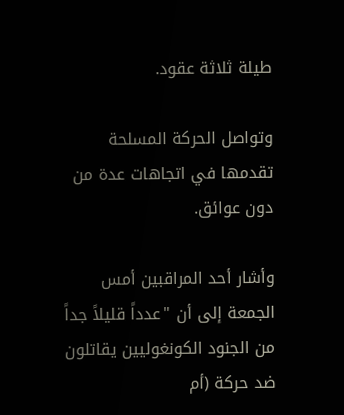طيلة ثلاثة عقود.

وتواصل الحركة المسلحة تقدمها في اتجاهات عدة من دون عوائق.

وأشار أحد المراقبين أمس الجمعة إلى أن "عدداً قليلاً جداً من الجنود الكونغوليين يقاتلون ضد حركة (أم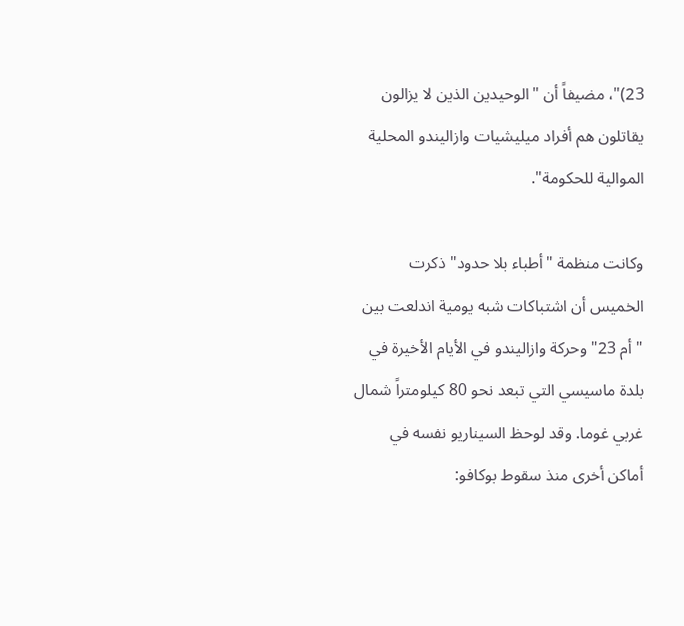23)"، مضيفاً أن "الوحيدين الذين لا يزالون يقاتلون هم أفراد ميليشيات وازاليندو المحلية الموالية للحكومة".

وكانت منظمة "أطباء بلا حدود" ذكرت الخميس أن اشتباكات شبه يومية اندلعت بين "أم 23" وحركة وازاليندو في الأيام الأخيرة في بلدة ماسيسي التي تبعد نحو 80 كيلومتراً شمال غربي غوما. وقد لوحظ السيناريو نفسه في أماكن أخرى منذ سقوط بوكافو: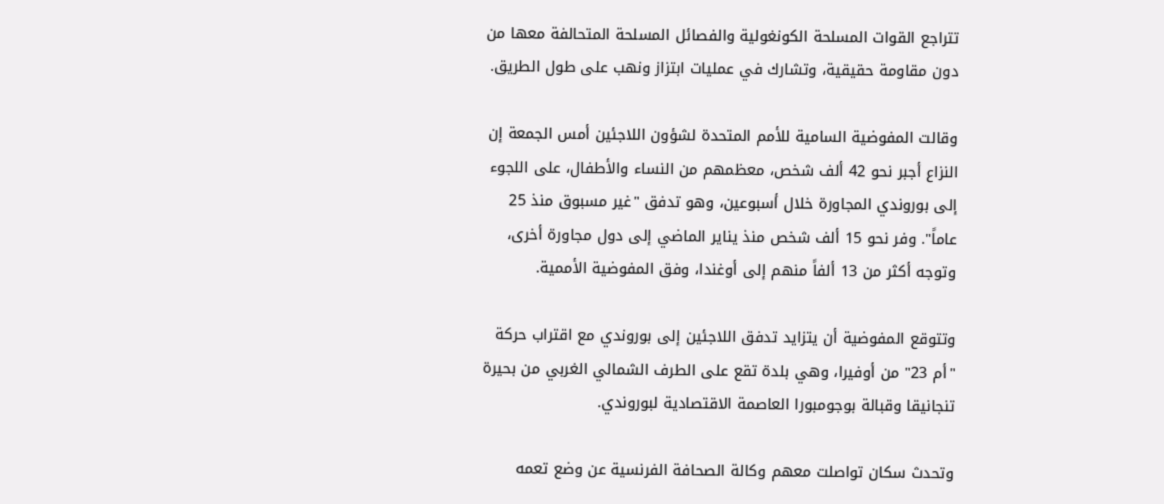تتراجع القوات المسلحة الكونغولية والفصائل المسلحة المتحالفة معها من دون مقاومة حقيقية، وتشارك في عمليات ابتزاز ونهب على طول الطريق.

وقالت المفوضية السامية للأمم المتحدة لشؤون اللاجئين أمس الجمعة إن النزاع أجبر نحو 42 ألف شخص، معظمهم من النساء والأطفال، على اللجوء إلى بوروندي المجاورة خلال أسبوعين، وهو تدفق "غير مسبوق منذ 25 عاماً". وفر نحو 15 ألف شخص منذ يناير الماضي إلى دول مجاورة أخرى، وتوجه أكثر من 13 ألفاً منهم إلى أوغندا، وفق المفوضية الأممية.

وتتوقع المفوضية أن يتزايد تدفق اللاجئين إلى بوروندي مع اقتراب حركة "أم 23" من أوفيرا، وهي بلدة تقع على الطرف الشمالي الغربي من بحيرة تنجانيقا وقبالة بوجومبورا العاصمة الاقتصادية لبوروندي.

وتحدث سكان تواصلت معهم وكالة الصحافة الفرنسية عن وضع تعمه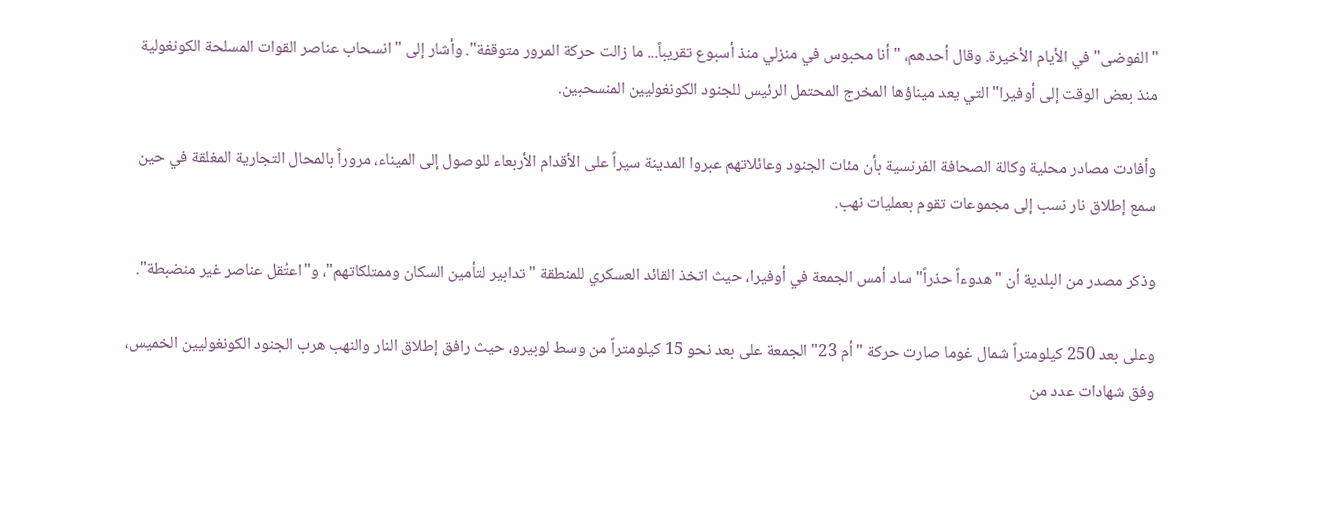"الفوضى" في الأيام الأخيرة. وقال أحدهم، "أنا محبوس في منزلي منذ أسبوع تقريباً... ما زالت حركة المرور متوقفة". وأشار إلى "انسحاب عناصر القوات المسلحة الكونغولية منذ بعض الوقت إلى أوفيرا" التي يعد ميناؤها المخرج المحتمل الرئيس للجنود الكونغوليين المنسحبين.

وأفادت مصادر محلية وكالة الصحافة الفرنسية بأن مئات الجنود وعائلاتهم عبروا المدينة سيراً على الأقدام الأربعاء للوصول إلى الميناء، مروراً بالمحال التجارية المغلقة في حين سمع إطلاق نار نسب إلى مجموعات تقوم بعمليات نهب.

وذكر مصدر من البلدية أن "هدوءاً حذراً" ساد أمس الجمعة في أوفيرا، حيث اتخذ القائد العسكري للمنطقة "تدابير لتأمين السكان وممتلكاتهم"، و"اعتُقل عناصر غير منضبطة".

وعلى بعد 250 كيلومتراً شمال غوما صارت حركة "أم 23" الجمعة على بعد نحو 15 كيلومتراً من وسط لوبيرو، حيث رافق إطلاق النار والنهب هرب الجنود الكونغوليين الخميس، وفق شهادات عدد من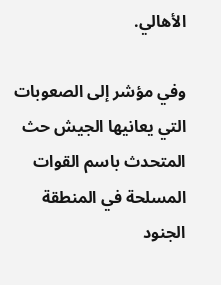الأهالي.

وفي مؤشر إلى الصعوبات التي يعانيها الجيش حث المتحدث باسم القوات المسلحة في المنطقة الجنود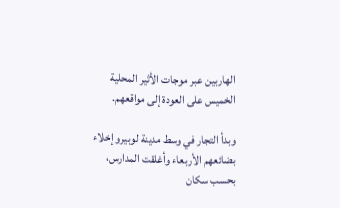الهاربين عبر موجات الأثير المحلية الخميس على العودة إلى مواقعهم.

وبدأ التجار في وسط مدينة لوبيرو إخلاء بضائعهم الأربعاء وأغلقت المدارس، بحسب سكان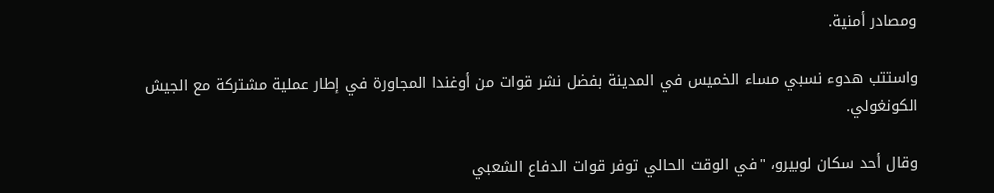ومصادر أمنية.

واستتب هدوء نسبي مساء الخميس في المدينة بفضل نشر قوات من أوغندا المجاورة في إطار عملية مشتركة مع الجيش الكونغولي.

وقال أحد سكان لوبيرو، "في الوقت الحالي توفر قوات الدفاع الشعبي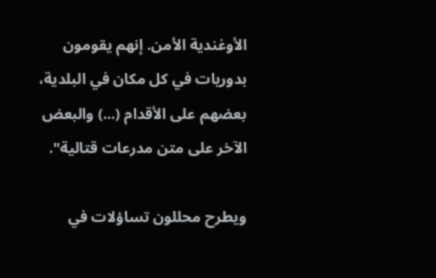الأوغندية الأمن. إنهم يقومون بدوريات في كل مكان في البلدية، بعضهم على الأقدام (...) والبعض الآخر على متن مدرعات قتالية".

ويطرح محللون تساؤلات في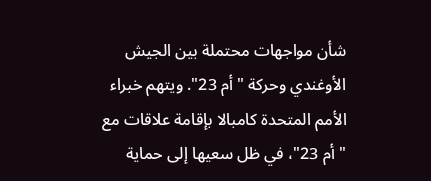شأن مواجهات محتملة بين الجيش الأوغندي وحركة "أم 23". ويتهم خبراء الأمم المتحدة كامبالا بإقامة علاقات مع "أم 23"، في ظل سعيها إلى حماية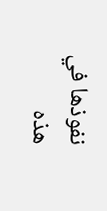نفوذها في هذه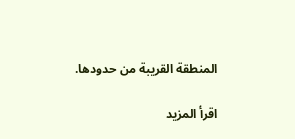المنطقة القريبة من حدودها.

اقرأ المزيد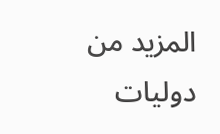المزيد من دوليات